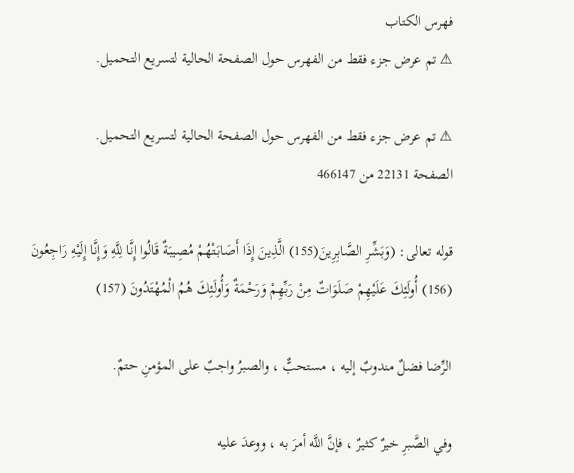فهرس الكتاب
⚠ تم عرض جزء فقط من الفهرس حول الصفحة الحالية لتسريع التحميل.

⚠ تم عرض جزء فقط من الفهرس حول الصفحة الحالية لتسريع التحميل.
الصفحة 22131 من 466147

قوله تعالى: (وَبَشِّرِ الصَّابِرِينَ(155) الَّذِينَ إِذَا أَصَابَتْهُمْ مُصِيبَةٌ قَالُوا إِنَّا لِلَّهِ وَإِنَّا إِلَيْهِ رَاجِعُونَ (156) أُولَئِكَ عَلَيْهِمْ صَلَوَاتٌ مِنْ رَبِّهِمْ وَرَحْمَةٌ وَأُولَئِكَ هُمُ الْمُهْتَدُونَ (157)

الرِّضا فضلٌ مندوبٌ إليه ، مستحبٌّ ، والصبرُ واجبٌ على المؤمنِ حتمٌ.

وفي الصَّبرِ خيرٌ كثيرٌ ، فإنَّ اللَّه أمرَ به ، ووعدَ عليه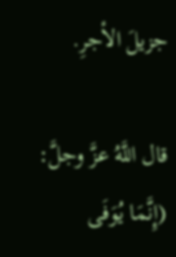جزيلَ الأجرِ.

قال اللَّهُ عزَّ وجلَّ: (إِنَّمَا يُوَفَى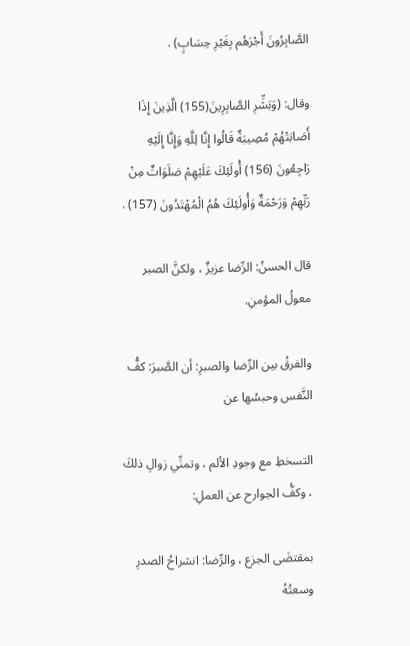الصَّابِرُونَ أَجْرَهُم بِغَيْرِ حِسَابٍ) .

وقال: (وَبَشِّرِ الصَّابِرِينَ(155) الَّذِينَ إِذَا أَصَابَتْهُمْ مُصِيبَةٌ قَالُوا إِنَّا لِلَّهِ وَإِنَّا إِلَيْهِ رَاجِعُونَ (156) أُولَئِكَ عَلَيْهِمْ صَلَوَاتٌ مِنْ رَبِّهِمْ وَرَحْمَةٌ وَأُولَئِكَ هُمُ الْمُهْتَدُونَ (157) .

قال الحسنُ: الرِّضا عزيزٌ ، ولكنَّ الصبر معولُ المؤمنِ.

والفرقُ بين الرِّضا والصبرِ: أن الصَّبرَ: كفُّ النَّفس وحبسُها عن

التسخطِ مع وجودِ الألم ، وتمنِّي زوالِ ذلكَ ، وكفُّ الجوارح عن العملِ:

بمقتضَى الجزع ، والرِّضا: انشراحُ الصدرِ وسعتُهُ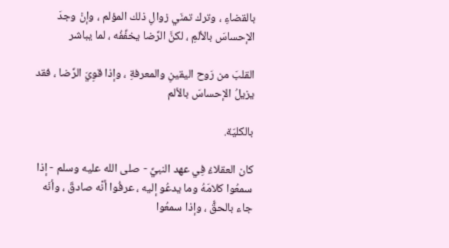بالقضاءِ ، وترك تمنَي زوالِ ذلك المؤلم ، وإنْ وجدَ الإحساسَ بالألمِ ، لكنَّ الرِّضا يخفِّفُه ، لما يباشر

القلبَ من رَوح اليقينِ والمعرفةِ ، وإذا قوِيَ الرِّضا ، فقد يزيلُ الإحساسَ بالألم

بالكليّة.

كان العقلاءُ فِي عهد النبيِّ - صلى الله عليه وسلم - إذا سمعُوا كلامَهُ وما يدعُو إليه ، عرفُوا أنَّه صادقٌ ، وأنَه جاء بالحقًّ ، وإذا سمعُوا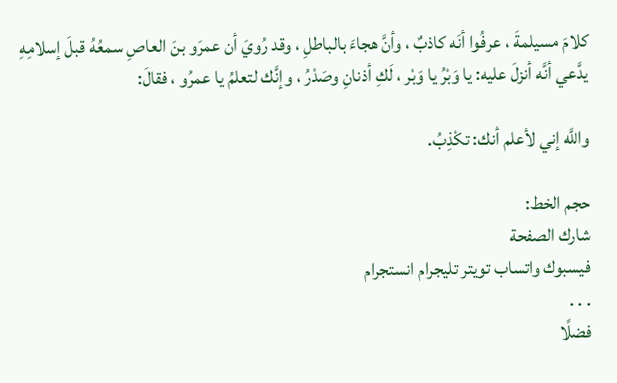كلامَ مسيلمةَ ، عرفُوا أنَه كاذبٌ ، وأنَّ هجاءَ بالباطلِ ، وقد رُويَ أن عمرَو بنَ العاصِ سمعُهُ قبلَ إسلامِهِ يدَّعي أنَّه أنزلَ عليه: يا وَبْرُ يا وَبْر ، لَكِ أذنانِ وصَدْرُ ، وإنَّك لتعلمُ يا عمرُو ، فقالَ:

واللَّه إني لأعلم أنك: تكْذِبُ.

حجم الخط:
شارك الصفحة
فيسبوك واتساب تويتر تليجرام انستجرام
. . .
فضلًا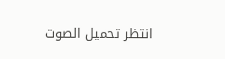انتظر تحميل الصوت